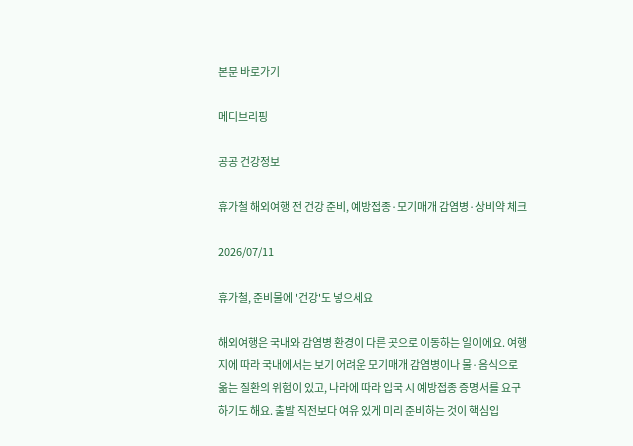본문 바로가기

메디브리핑

공공 건강정보

휴가철 해외여행 전 건강 준비, 예방접종·모기매개 감염병·상비약 체크

2026/07/11

휴가철, 준비물에 '건강'도 넣으세요

해외여행은 국내와 감염병 환경이 다른 곳으로 이동하는 일이에요. 여행지에 따라 국내에서는 보기 어려운 모기매개 감염병이나 물·음식으로 옮는 질환의 위험이 있고, 나라에 따라 입국 시 예방접종 증명서를 요구하기도 해요. 출발 직전보다 여유 있게 미리 준비하는 것이 핵심입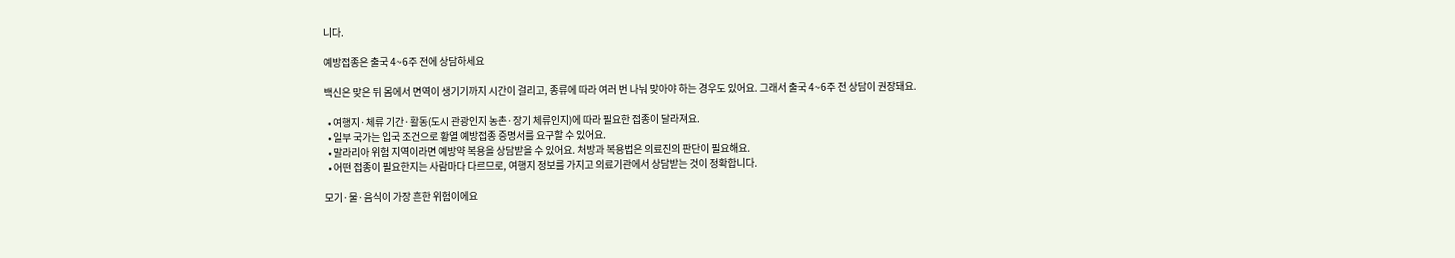니다.

예방접종은 출국 4~6주 전에 상담하세요

백신은 맞은 뒤 몸에서 면역이 생기기까지 시간이 걸리고, 종류에 따라 여러 번 나눠 맞아야 하는 경우도 있어요. 그래서 출국 4~6주 전 상담이 권장돼요.

  • 여행지·체류 기간·활동(도시 관광인지 농촌·장기 체류인지)에 따라 필요한 접종이 달라져요.
  • 일부 국가는 입국 조건으로 황열 예방접종 증명서를 요구할 수 있어요.
  • 말라리아 위험 지역이라면 예방약 복용을 상담받을 수 있어요. 처방과 복용법은 의료진의 판단이 필요해요.
  • 어떤 접종이 필요한지는 사람마다 다르므로, 여행지 정보를 가지고 의료기관에서 상담받는 것이 정확합니다.

모기·물·음식이 가장 흔한 위험이에요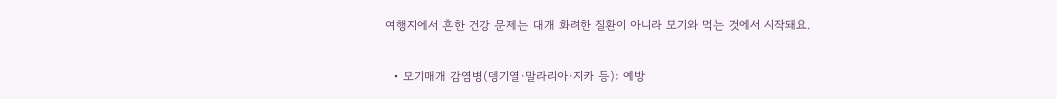여행지에서 흔한 건강 문제는 대개 화려한 질환이 아니라 모기와 먹는 것에서 시작돼요.

  • 모기매개 감염병(뎅기열·말라리아·지카 등): 예방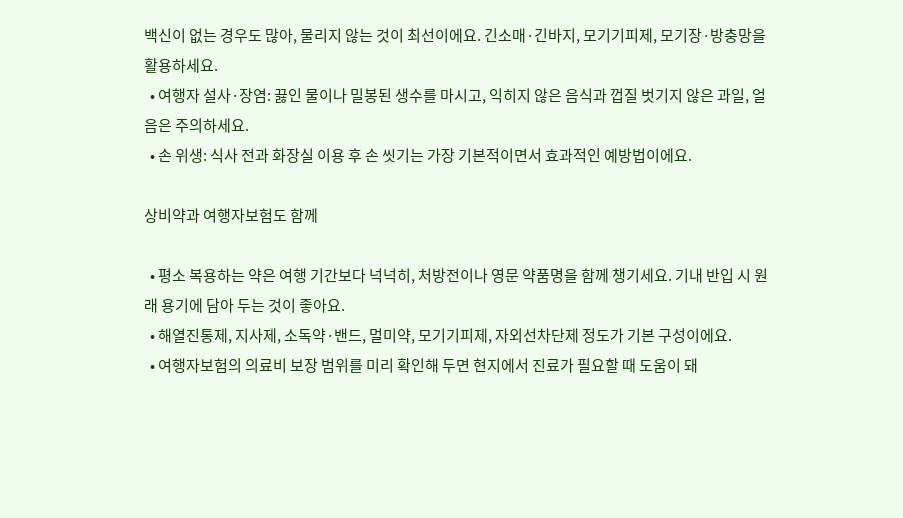백신이 없는 경우도 많아, 물리지 않는 것이 최선이에요. 긴소매·긴바지, 모기기피제, 모기장·방충망을 활용하세요.
  • 여행자 설사·장염: 끓인 물이나 밀봉된 생수를 마시고, 익히지 않은 음식과 껍질 벗기지 않은 과일, 얼음은 주의하세요.
  • 손 위생: 식사 전과 화장실 이용 후 손 씻기는 가장 기본적이면서 효과적인 예방법이에요.

상비약과 여행자보험도 함께

  • 평소 복용하는 약은 여행 기간보다 넉넉히, 처방전이나 영문 약품명을 함께 챙기세요. 기내 반입 시 원래 용기에 담아 두는 것이 좋아요.
  • 해열진통제, 지사제, 소독약·밴드, 멀미약, 모기기피제, 자외선차단제 정도가 기본 구성이에요.
  • 여행자보험의 의료비 보장 범위를 미리 확인해 두면 현지에서 진료가 필요할 때 도움이 돼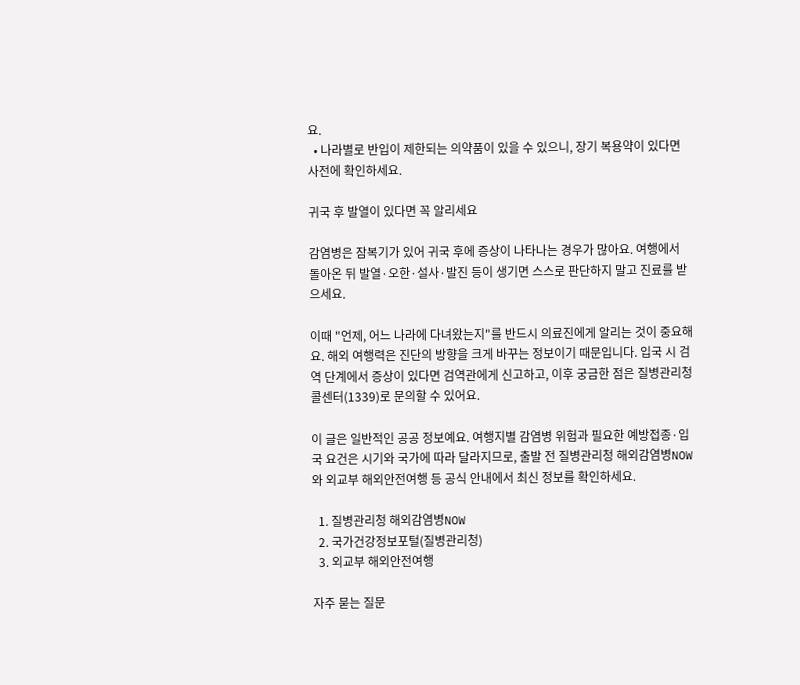요.
  • 나라별로 반입이 제한되는 의약품이 있을 수 있으니, 장기 복용약이 있다면 사전에 확인하세요.

귀국 후 발열이 있다면 꼭 알리세요

감염병은 잠복기가 있어 귀국 후에 증상이 나타나는 경우가 많아요. 여행에서 돌아온 뒤 발열·오한·설사·발진 등이 생기면 스스로 판단하지 말고 진료를 받으세요.

이때 "언제, 어느 나라에 다녀왔는지"를 반드시 의료진에게 알리는 것이 중요해요. 해외 여행력은 진단의 방향을 크게 바꾸는 정보이기 때문입니다. 입국 시 검역 단계에서 증상이 있다면 검역관에게 신고하고, 이후 궁금한 점은 질병관리청 콜센터(1339)로 문의할 수 있어요.

이 글은 일반적인 공공 정보예요. 여행지별 감염병 위험과 필요한 예방접종·입국 요건은 시기와 국가에 따라 달라지므로, 출발 전 질병관리청 해외감염병NOW와 외교부 해외안전여행 등 공식 안내에서 최신 정보를 확인하세요.

  1. 질병관리청 해외감염병NOW
  2. 국가건강정보포털(질병관리청)
  3. 외교부 해외안전여행

자주 묻는 질문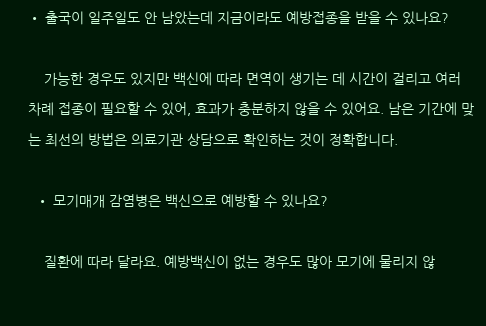• 출국이 일주일도 안 남았는데 지금이라도 예방접종을 받을 수 있나요?

    가능한 경우도 있지만 백신에 따라 면역이 생기는 데 시간이 걸리고 여러 차례 접종이 필요할 수 있어, 효과가 충분하지 않을 수 있어요. 남은 기간에 맞는 최선의 방법은 의료기관 상담으로 확인하는 것이 정확합니다.

  • 모기매개 감염병은 백신으로 예방할 수 있나요?

    질환에 따라 달라요. 예방백신이 없는 경우도 많아 모기에 물리지 않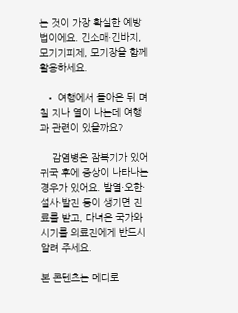는 것이 가장 확실한 예방법이에요. 긴소매·긴바지, 모기기피제, 모기장을 함께 활용하세요.

  • 여행에서 돌아온 뒤 며칠 지나 열이 나는데 여행과 관련이 있을까요?

    감염병은 잠복기가 있어 귀국 후에 증상이 나타나는 경우가 있어요. 발열·오한·설사·발진 등이 생기면 진료를 받고, 다녀온 국가와 시기를 의료진에게 반드시 알려 주세요.

본 콘텐츠는 메디로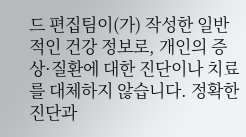드 편집팀이(가) 작성한 일반적인 건강 정보로, 개인의 증상·질환에 대한 진단이나 치료를 대체하지 않습니다. 정확한 진단과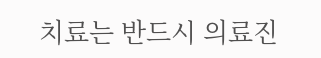치료는 반드시 의료진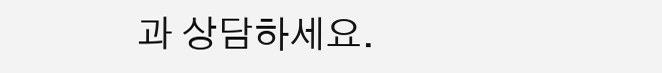과 상담하세요.